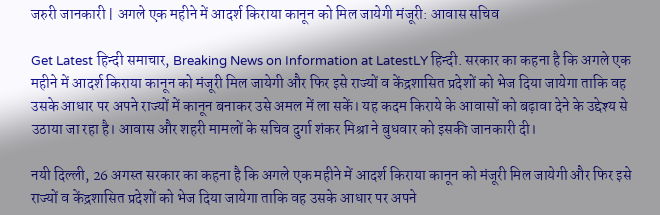जरुरी जानकारी | अगले एक महीने में आदर्श किराया कानून को मिल जायेगी मंजूरी: आवास सचिव

Get Latest हिन्दी समाचार, Breaking News on Information at LatestLY हिन्दी. सरकार का कहना है कि अगले एक महीने में आदर्श किराया कानून को मंजूरी मिल जायेगी और फिर इसे राज्यों व केंद्रशासित प्रदेशों को भेज दिया जायेगा ताकि वह उसके आधार पर अपने राज्यों में कानून बनाकर उसे अमल में ला सकें। यह कदम किराये के आवासों को बढ़ावा देने के उद्देश्य से उठाया जा रहा है। आवास और शहरी मामलों के सचिव दुर्गा शंकर मिश्रा ने बुधवार को इसकी जानकारी दी।

नयी दिल्ली, 26 अगस्त सरकार का कहना है कि अगले एक महीने में आदर्श किराया कानून को मंजूरी मिल जायेगी और फिर इसे राज्यों व केंद्रशासित प्रदेशों को भेज दिया जायेगा ताकि वह उसके आधार पर अपने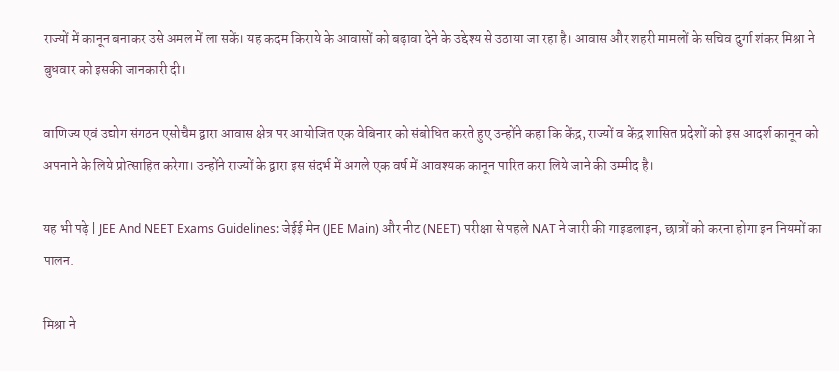राज्यों में कानून बनाकर उसे अमल में ला सकें। यह कदम किराये के आवासों को बढ़ावा देने के उद्देश्य से उठाया जा रहा है। आवास और शहरी मामलों के सचिव दुर्गा शंकर मिश्रा ने बुधवार को इसकी जानकारी दी।

वाणिज्य एवं उद्योग संगठन एसोचैम द्वारा आवास क्षेत्र पर आयोजित एक वेबिनार को संबोधित करते हुए उन्होंने कहा कि केंद्र, राज्यों व केंद्र शासित प्रदेशों को इस आदर्श कानून को अपनाने के लिये प्रोत्साहित करेगा। उन्होंने राज्यों के द्वारा इस संदर्भ में अगले एक वर्ष में आवश्यक कानून पारित करा लिये जाने की उम्मीद है।

यह भी पढ़े | JEE And NEET Exams Guidelines: जेईई मेन (JEE Main) और नीट (NEET) परीक्षा से पहले NAT ने जारी की गाइडलाइन, छात्रों को करना होगा इन नियमों का पालन.

मिश्रा ने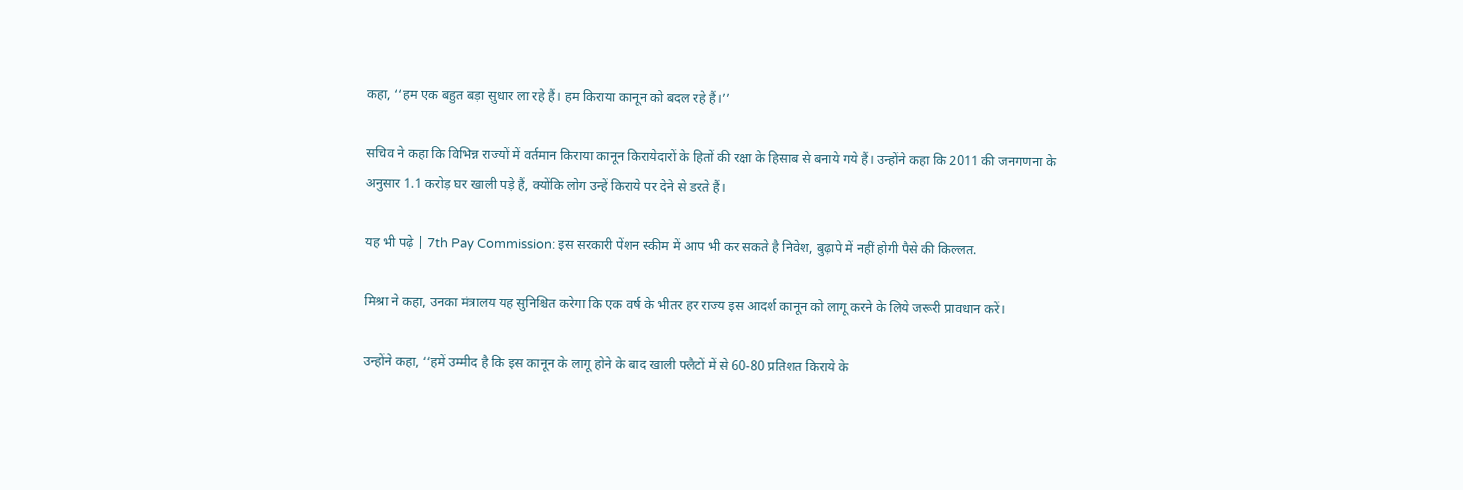कहा, ‘‘हम एक बहुत बड़ा सुधार ला रहे हैं। हम किराया कानून को बदल रहे हैं।’’

सचिव ने कहा कि विभिन्न राज्यों में वर्तमान किराया कानून किरायेदारों के हितों की रक्षा के हिसाब से बनाये गये हैं। उन्होंने कहा कि 2011 की जनगणना के अनुसार 1.1 करोड़ घर खाली पड़े हैं, क्योंकि लोग उन्हें किराये पर देने से डरते हैं।

यह भी पढ़े | 7th Pay Commission: इस सरकारी पेंशन स्कीम में आप भी कर सकते है निवेश, बुढ़ापे में नहीं होगी पैसे की किल्लत.

मिश्रा ने कहा, उनका मंत्रालय यह सुनिश्चित करेगा कि एक वर्ष के भीतर हर राज्य इस आदर्श कानून को लागू करने के लिये जरूरी प्रावधान करें।

उन्होंने कहा, ‘‘हमें उम्मीद है कि इस कानून के लागू होने के बाद खाली फ्लैटों में से 60-80 प्रतिशत किराये के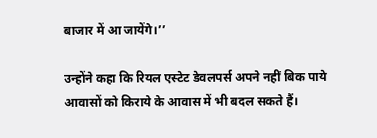बाजार में आ जायेंगे।’’

उन्होंने कहा कि रियल एस्टेट डेवलपर्स अपने नहीं बिक पाये आवासों को किराये के आवास में भी बदल सकते हैं।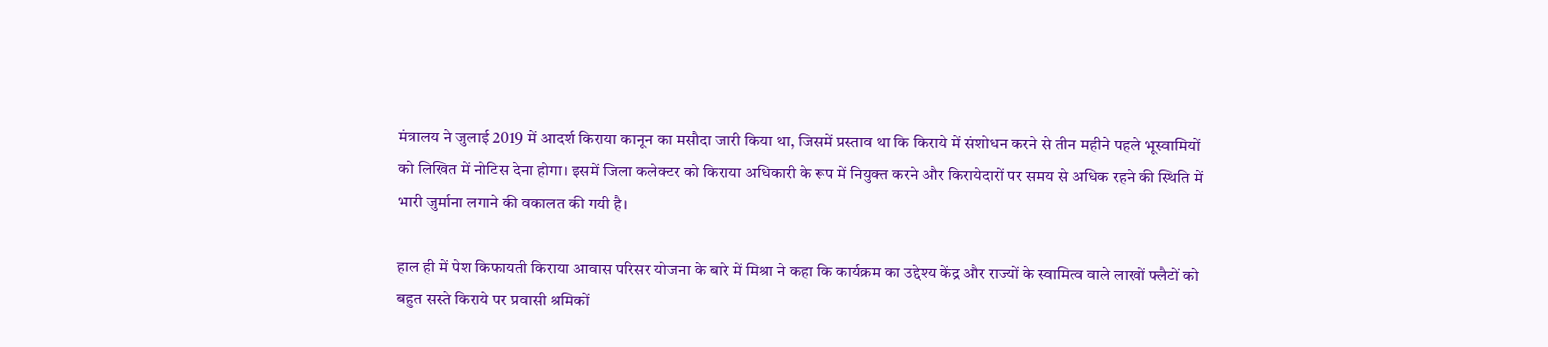मंत्रालय ने जुलाई 2019 में आदर्श किराया कानून का मसौदा जारी किया था, जिसमें प्रस्ताव था कि किराये में संशोधन करने से तीन महीने पहले भूस्वामियों को लिखित में नोटिस देना होगा। इसमें जिला कलेक्टर को किराया अधिकारी के रूप में नियुक्त करने और किरायेदारों पर समय से अधिक रहने की स्थिति में भारी जुर्माना लगाने की वकालत की गयी है।

हाल ही में पेश किफायती किराया आवास परिसर योजना के बारे में मिश्रा ने कहा कि कार्यक्रम का उद्देश्य केंद्र और राज्यों के स्वामित्व वाले लाखों फ्लैटों को बहुत सस्ते किराये पर प्रवासी श्रमिकों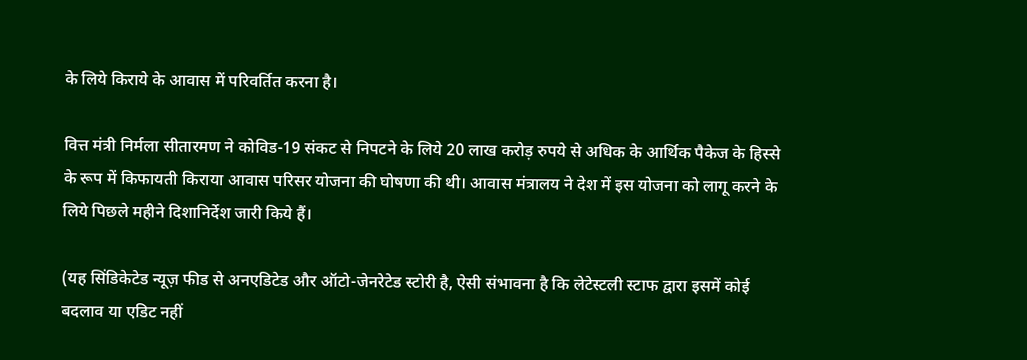के लिये किराये के आवास में परिवर्तित करना है।

वित्त मंत्री निर्मला सीतारमण ने कोविड-19 संकट से निपटने के लिये 20 लाख करोड़ रुपये से अधिक के आर्थिक पैकेज के हिस्से के रूप में किफायती किराया आवास परिसर योजना की घोषणा की थी। आवास मंत्रालय ने देश में इस योजना को लागू करने के लिये पिछले महीने दिशानिर्देश जारी किये हैं।

(यह सिंडिकेटेड न्यूज़ फीड से अनएडिटेड और ऑटो-जेनरेटेड स्टोरी है, ऐसी संभावना है कि लेटेस्टली स्टाफ द्वारा इसमें कोई बदलाव या एडिट नहीं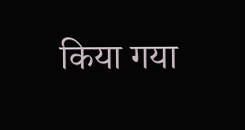किया गया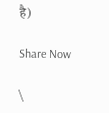है)

Share Now

\